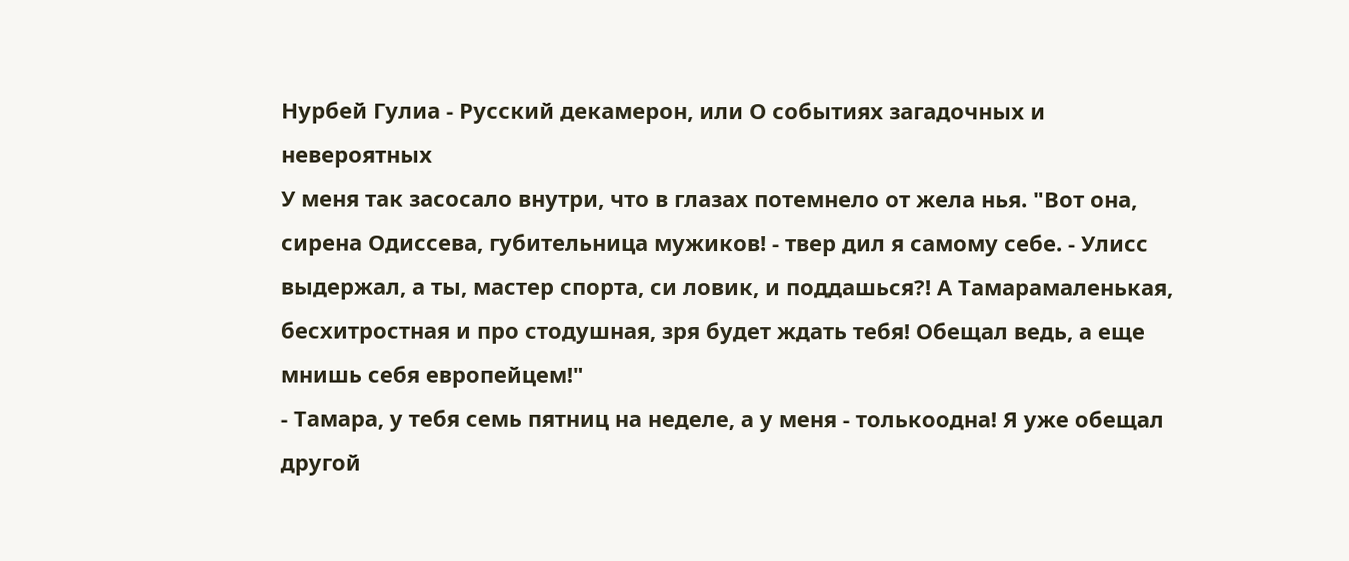Нурбей Гулиа - Русский декамерон, или О событиях загадочных и невероятных
У меня так засосало внутри, что в глазах потемнело от жела нья. "Вот она, сирена Одиссева, губительница мужиков! - твер дил я самому себе. - Улисс выдержал, а ты, мастер спорта, си ловик, и поддашься?! А Тамарамаленькая, бесхитростная и про стодушная, зря будет ждать тебя! Обещал ведь, а еще мнишь себя европейцем!"
- Тамара, у тебя семь пятниц на неделе, а у меня - толькоодна! Я уже обещал другой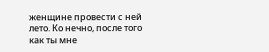женщине провести с ней лето. Ко нечно, после того как ты мне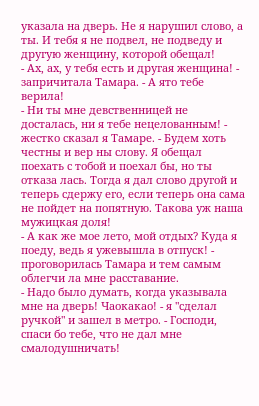указала на дверь. Не я нарушил слово, а ты. И тебя я не подвел, не подведу и другую женщину, которой обещал!
- Ах, ах, у тебя есть и другая женщина! - запричитала Тамара. - А ято тебе верила!
- Ни ты мне девственницей не досталась, ни я тебе нецелованным! - жестко сказал я Тамаре. - Будем хоть честны и вер ны слову. Я обещал поехать с тобой и поехал бы, но ты отказа лась. Тогда я дал слово другой и теперь сдержу его, если теперь она сама не пойдет на попятную. Такова уж наша мужицкая доля!
- А как же мое лето, мой отдых? Куда я поеду, ведь я ужевышла в отпуск! - проговорилась Тамара и тем самым облегчи ла мне расставание.
- Надо было думать, когда указывала мне на дверь! Чаокакао! - я "сделал ручкой" и зашел в метро. - Господи, спаси бо тебе, что не дал мне смалодушничать!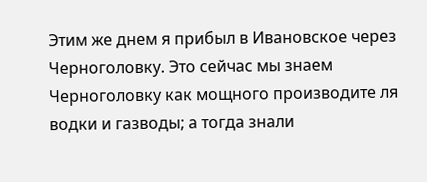Этим же днем я прибыл в Ивановское через Черноголовку. Это сейчас мы знаем Черноголовку как мощного производите ля водки и газводы; а тогда знали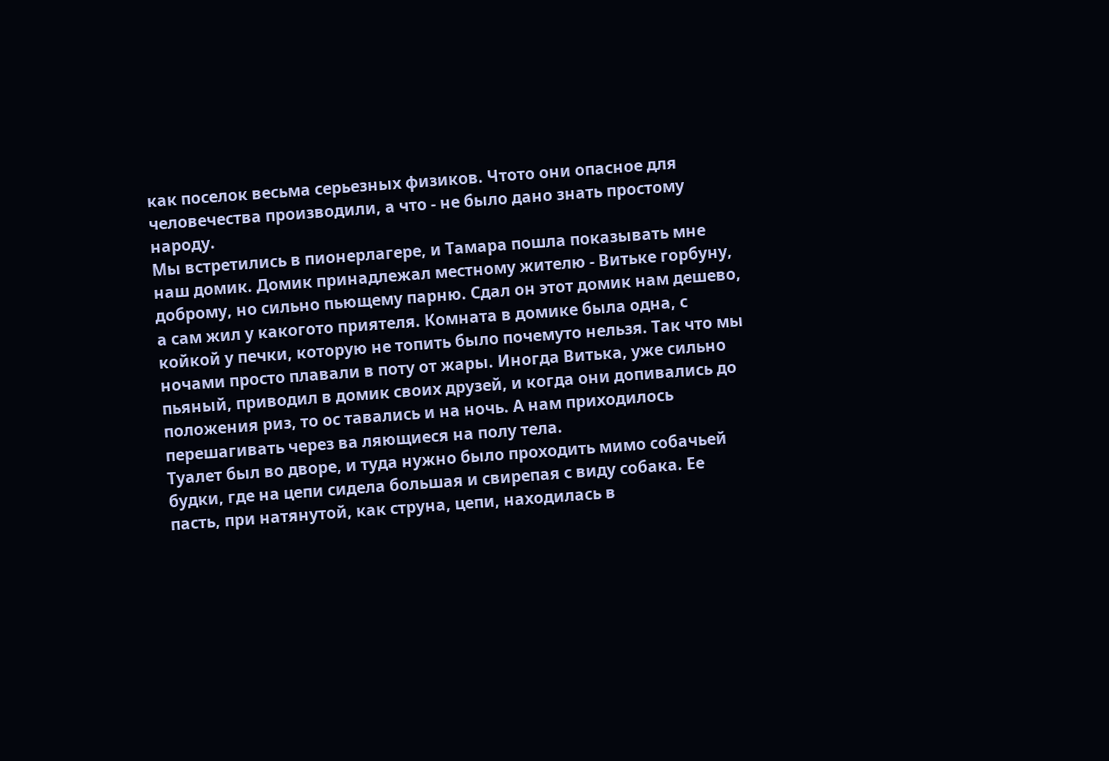как поселок весьма серьезных физиков. Чтото они опасное для человечества производили, а что - не было дано знать простому народу.
Мы встретились в пионерлагере, и Тамара пошла показывать мне наш домик. Домик принадлежал местному жителю - Витьке горбуну, доброму, но сильно пьющему парню. Сдал он этот домик нам дешево, а сам жил у какогото приятеля. Комната в домике была одна, с койкой у печки, которую не топить было почемуто нельзя. Так что мы ночами просто плавали в поту от жары. Иногда Витька, уже сильно пьяный, приводил в домик своих друзей, и когда они допивались до положения риз, то ос тавались и на ночь. А нам приходилось перешагивать через ва ляющиеся на полу тела.
Туалет был во дворе, и туда нужно было проходить мимо собачьей будки, где на цепи сидела большая и свирепая с виду собака. Ее пасть, при натянутой, как струна, цепи, находилась в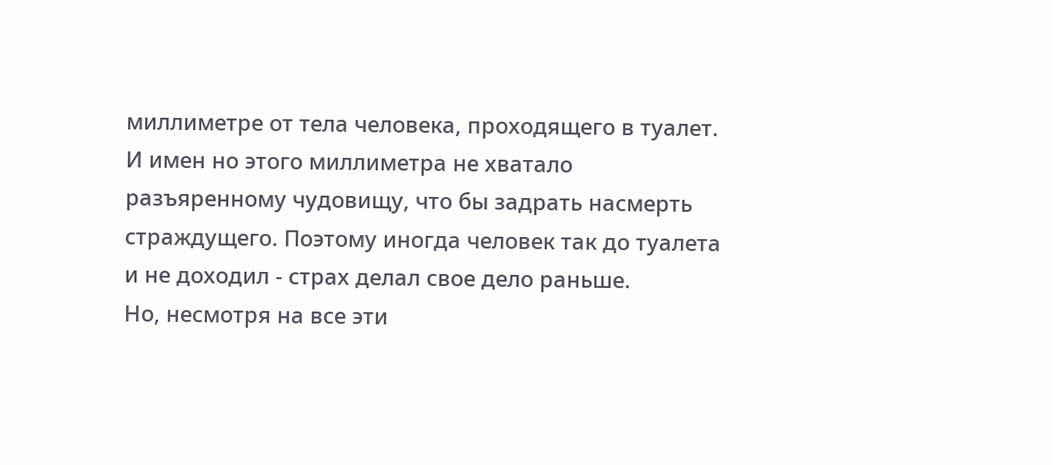миллиметре от тела человека, проходящего в туалет. И имен но этого миллиметра не хватало разъяренному чудовищу, что бы задрать насмерть страждущего. Поэтому иногда человек так до туалета и не доходил - страх делал свое дело раньше.
Но, несмотря на все эти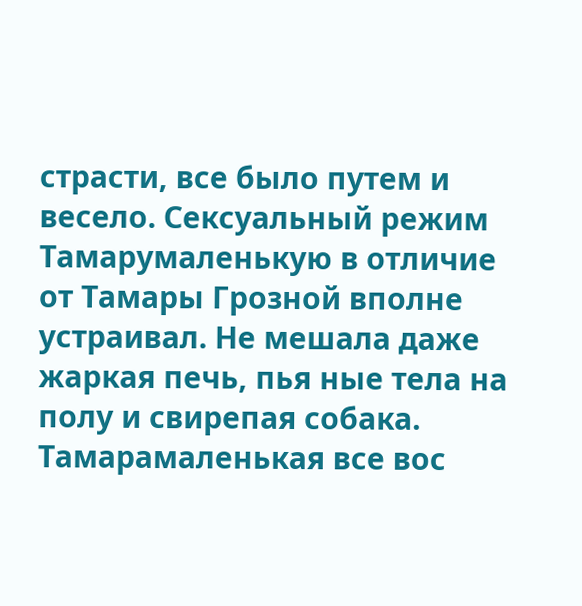страсти, все было путем и весело. Сексуальный режим Тамарумаленькую в отличие от Тамары Грозной вполне устраивал. Не мешала даже жаркая печь, пья ные тела на полу и свирепая собака. Тамарамаленькая все вос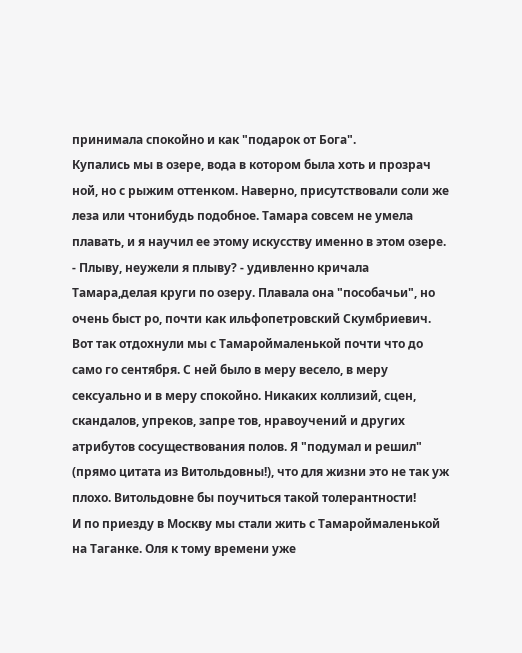принимала спокойно и как "подарок от Бога".
Купались мы в озере, вода в котором была хоть и прозрач ной, но с рыжим оттенком. Наверно, присутствовали соли же леза или чтонибудь подобное. Тамара совсем не умела плавать, и я научил ее этому искусству именно в этом озере.
- Плыву, неужели я плыву? - удивленно кричала Тамара,делая круги по озеру. Плавала она "пособачьи", но очень быст ро, почти как ильфопетровский Скумбриевич.
Вот так отдохнули мы с Тамароймаленькой почти что до само го сентября. С ней было в меру весело, в меру сексуально и в меру спокойно. Никаких коллизий, сцен, скандалов, упреков, запре тов, нравоучений и других атрибутов сосуществования полов. Я "подумал и решил" (прямо цитата из Витольдовны!), что для жизни это не так уж плохо. Витольдовне бы поучиться такой толерантности!
И по приезду в Москву мы стали жить с Тамароймаленькой на Таганке. Оля к тому времени уже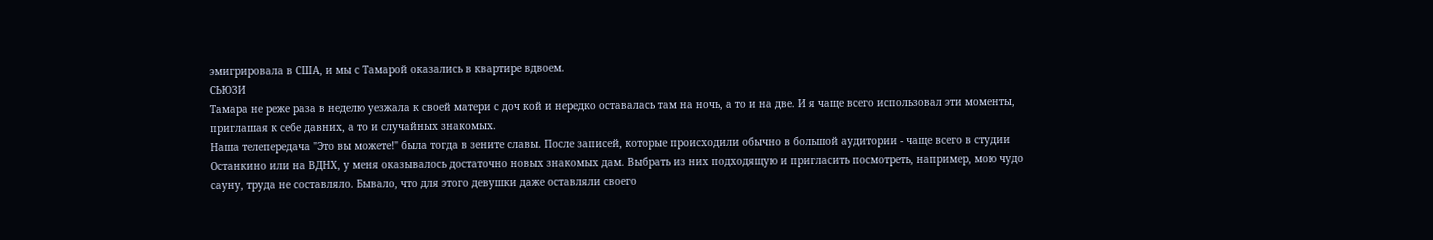эмигрировала в США, и мы с Тамарой оказались в квартире вдвоем.
СЬЮЗИ
Тамара не реже раза в неделю уезжала к своей матери с доч кой и нередко оставалась там на ночь, а то и на две. И я чаще всего использовал эти моменты, приглашая к себе давних, а то и случайных знакомых.
Наша телепередача "Это вы можете!" была тогда в зените славы. После записей, которые происходили обычно в большой аудитории - чаще всего в студии Останкино или на ВДНХ, у меня оказывалось достаточно новых знакомых дам. Выбрать из них подходящую и пригласить посмотреть, например, мою чудо сауну, труда не составляло. Бывало, что для этого девушки даже оставляли своего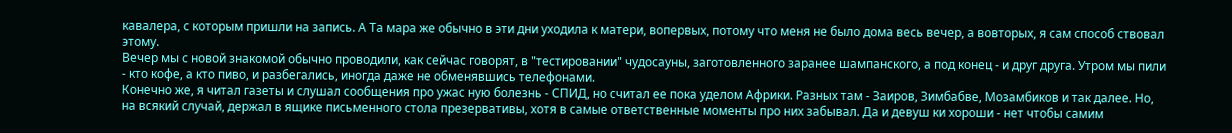кавалера, с которым пришли на запись. А Та мара же обычно в эти дни уходила к матери, вопервых, потому что меня не было дома весь вечер, а вовторых, я сам способ ствовал этому.
Вечер мы с новой знакомой обычно проводили, как сейчас говорят, в "тестировании" чудосауны, заготовленного заранее шампанского, а под конец - и друг друга. Утром мы пили - кто кофе, а кто пиво, и разбегались, иногда даже не обменявшись телефонами.
Конечно же, я читал газеты и слушал сообщения про ужас ную болезнь - СПИД, но считал ее пока уделом Африки. Разных там - Заиров, Зимбабве, Мозамбиков и так далее. Но, на всякий случай, держал в ящике письменного стола презервативы, хотя в самые ответственные моменты про них забывал. Да и девуш ки хороши - нет чтобы самим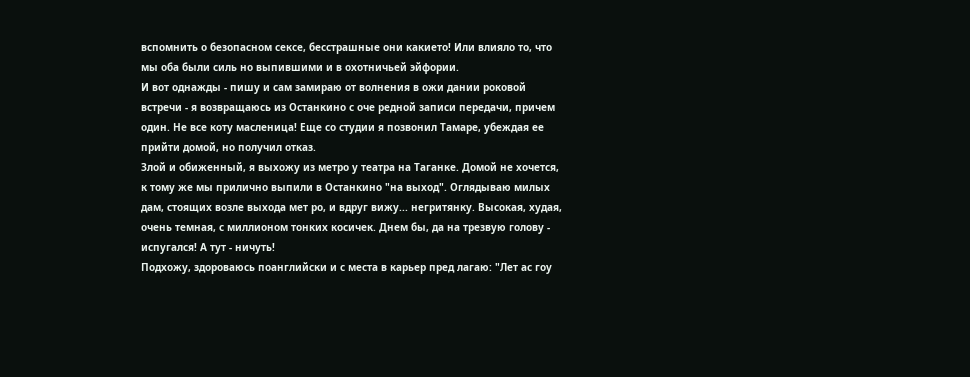вспомнить о безопасном сексе, бесстрашные они какието! Или влияло то, что мы оба были силь но выпившими и в охотничьей эйфории.
И вот однажды - пишу и сам замираю от волнения в ожи дании роковой встречи - я возвращаюсь из Останкино с оче редной записи передачи, причем один. Не все коту масленица! Еще со студии я позвонил Тамаре, убеждая ее прийти домой, но получил отказ.
Злой и обиженный, я выхожу из метро у театра на Таганке. Домой не хочется, к тому же мы прилично выпили в Останкино "на выход". Оглядываю милых дам, стоящих возле выхода мет ро, и вдруг вижу... негритянку. Высокая, худая, очень темная, с миллионом тонких косичек. Днем бы, да на трезвую голову - испугался! А тут - ничуть!
Подхожу, здороваюсь поанглийски и с места в карьер пред лагаю: "Лет ас гоу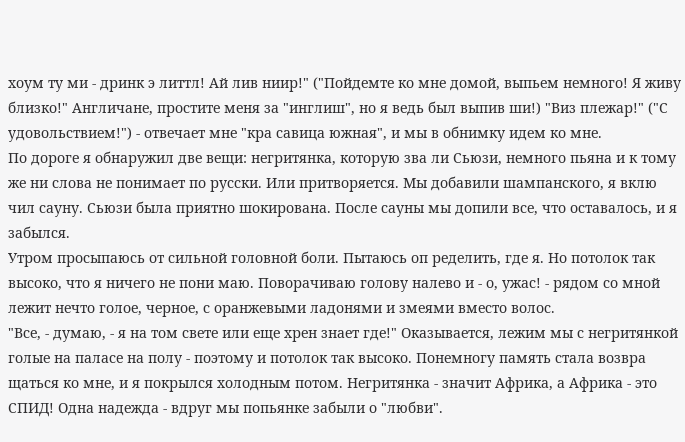хоум ту ми - дринк э литтл! Ай лив ниир!" ("Пойдемте ко мне домой, выпьем немного! Я живу близко!" Англичане, простите меня за "инглиш", но я ведь был выпив ши!) "Виз плежар!" ("С удовольствием!") - отвечает мне "кра савица южная", и мы в обнимку идем ко мне.
По дороге я обнаружил две вещи: негритянка, которую зва ли Сьюзи, немного пьяна и к тому же ни слова не понимает по русски. Или притворяется. Мы добавили шампанского, я вклю чил сауну. Сьюзи была приятно шокирована. После сауны мы допили все, что оставалось, и я забылся.
Утром просыпаюсь от сильной головной боли. Пытаюсь оп ределить, где я. Но потолок так высоко, что я ничего не пони маю. Поворачиваю голову налево и - о, ужас! - рядом со мной лежит нечто голое, черное, с оранжевыми ладонями и змеями вместо волос.
"Все, - думаю, - я на том свете или еще хрен знает где!" Оказывается, лежим мы с негритянкой голые на паласе на полу - поэтому и потолок так высоко. Понемногу память стала возвра щаться ко мне, и я покрылся холодным потом. Негритянка - значит Африка, а Африка - это СПИД! Одна надежда - вдруг мы попьянке забыли о "любви".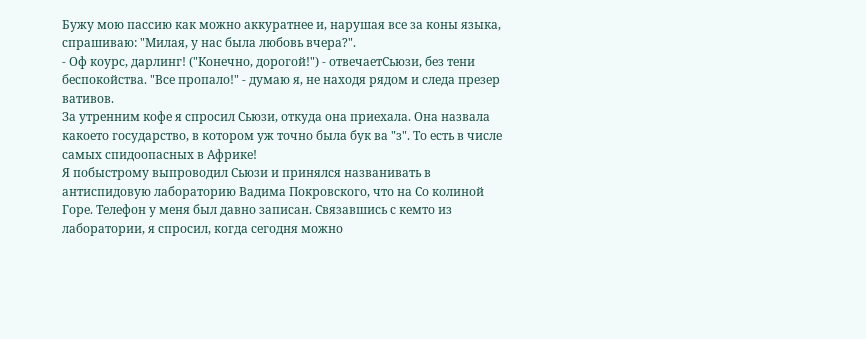Бужу мою пассию как можно аккуратнее и, нарушая все за коны языка, спрашиваю: "Милая, у нас была любовь вчера?".
- Оф коурс, дарлинг! ("Конечно, дорогой!") - отвечаетСьюзи, без тени беспокойства. "Все пропало!" - думаю я, не находя рядом и следа презер вативов.
За утренним кофе я спросил Сьюзи, откуда она приехала. Она назвала какоето государство, в котором уж точно была бук ва "з". То есть в числе самых спидоопасных в Африке!
Я побыстрому выпроводил Сьюзи и принялся названивать в антиспидовую лабораторию Вадима Покровского, что на Со колиной Горе. Телефон у меня был давно записан. Связавшись с кемто из лаборатории, я спросил, когда сегодня можно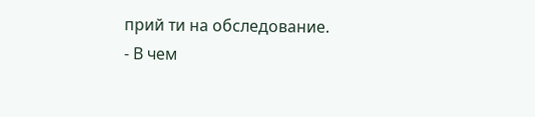прий ти на обследование.
- В чем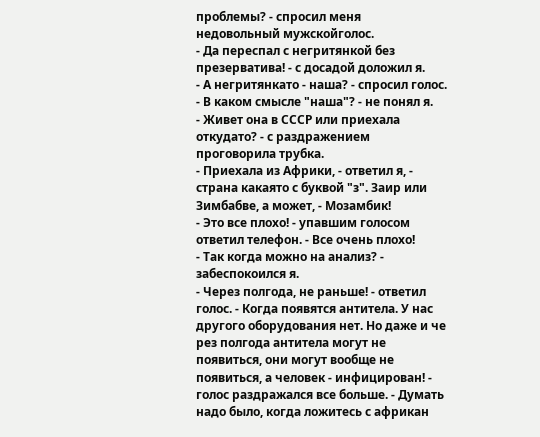проблемы? - спросил меня недовольный мужскойголос.
- Да переспал с негритянкой без презерватива! - с досадой доложил я.
- А негритянкато - наша? - спросил голос.
- В каком смысле "наша"? - не понял я.
- Живет она в СССР или приехала откудато? - с раздражением проговорила трубка.
- Приехала из Африки, - ответил я, - страна какаято с буквой "з". Заир или Зимбабве, а может, - Мозамбик!
- Это все плохо! - упавшим голосом ответил телефон. - Все очень плохо!
- Так когда можно на анализ? - забеспокоился я.
- Через полгода, не раньше! - ответил голос. - Когда появятся антитела. У нас другого оборудования нет. Но даже и че рез полгода антитела могут не появиться, они могут вообще не появиться, а человек - инфицирован! - голос раздражался все больше. - Думать надо было, когда ложитесь с африкан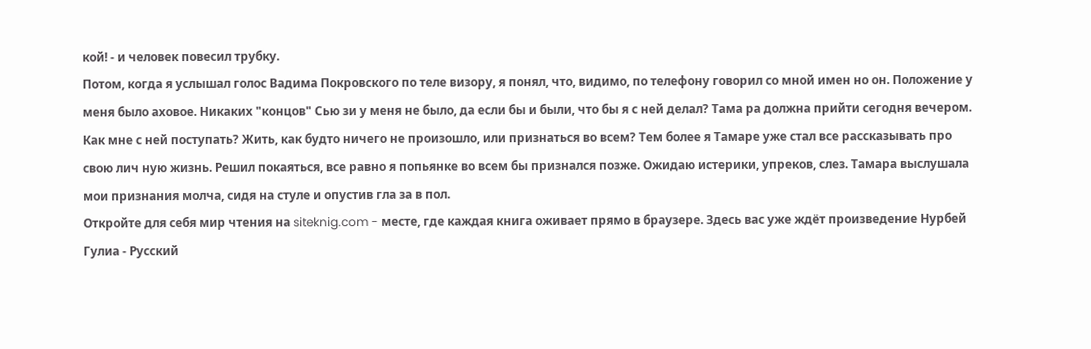кой! - и человек повесил трубку.
Потом, когда я услышал голос Вадима Покровского по теле визору, я понял, что, видимо, по телефону говорил со мной имен но он. Положение у меня было аховое. Никаких "концов" Сью зи у меня не было, да если бы и были, что бы я с ней делал? Тама ра должна прийти сегодня вечером. Как мне с ней поступать? Жить, как будто ничего не произошло, или признаться во всем? Тем более я Тамаре уже стал все рассказывать про свою лич ную жизнь. Решил покаяться, все равно я попьянке во всем бы признался позже. Ожидаю истерики, упреков, слез. Тамара выслушала мои признания молча, сидя на стуле и опустив гла за в пол.
Откройте для себя мир чтения на siteknig.com - месте, где каждая книга оживает прямо в браузере. Здесь вас уже ждёт произведение Нурбей Гулиа - Русский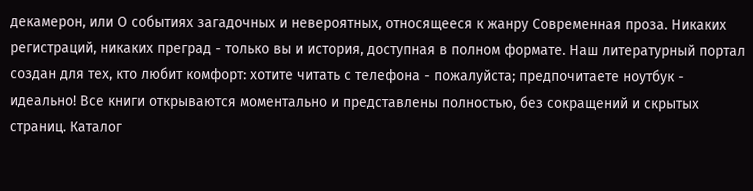декамерон, или О событиях загадочных и невероятных, относящееся к жанру Современная проза. Никаких регистраций, никаких преград - только вы и история, доступная в полном формате. Наш литературный портал создан для тех, кто любит комфорт: хотите читать с телефона - пожалуйста; предпочитаете ноутбук - идеально! Все книги открываются моментально и представлены полностью, без сокращений и скрытых страниц. Каталог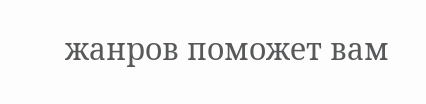жанров поможет вам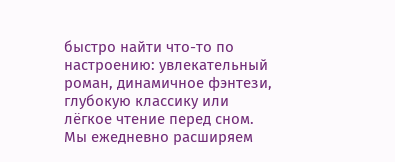быстро найти что-то по настроению: увлекательный роман, динамичное фэнтези, глубокую классику или лёгкое чтение перед сном. Мы ежедневно расширяем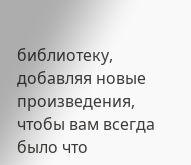библиотеку, добавляя новые произведения, чтобы вам всегда было что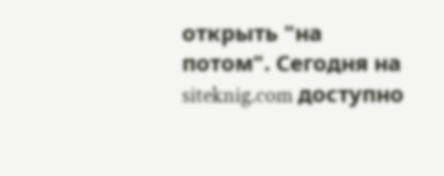открыть "на потом". Сегодня на siteknig.com доступно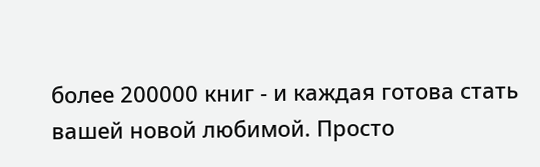более 200000 книг - и каждая готова стать вашей новой любимой. Просто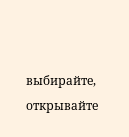выбирайте, открывайте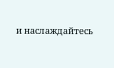и наслаждайтесь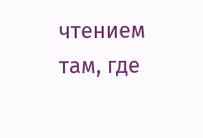чтением там, где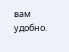вам удобно.